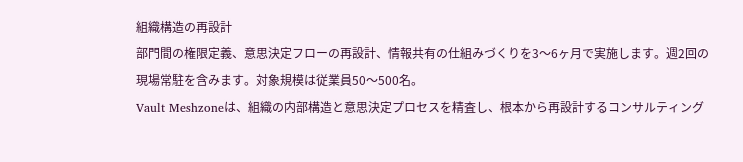組織構造の再設計
部門間の権限定義、意思決定フローの再設計、情報共有の仕組みづくりを3〜6ヶ月で実施します。週2回の現場常駐を含みます。対象規模は従業員50〜500名。
Vault Meshzoneは、組織の内部構造と意思決定プロセスを精査し、根本から再設計するコンサルティング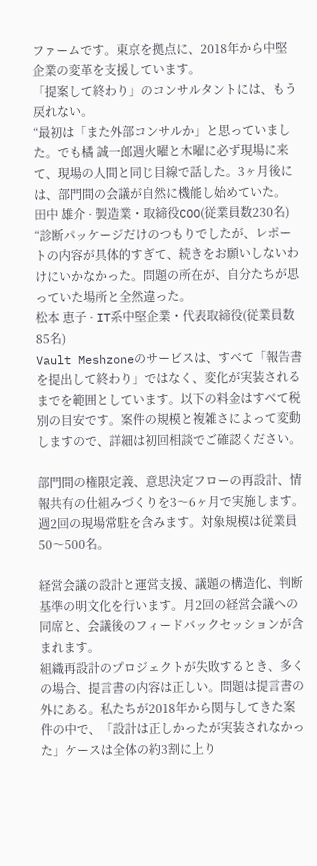ファームです。東京を拠点に、2018年から中堅企業の変革を支援しています。
「提案して終わり」のコンサルタントには、もう戻れない。
“最初は「また外部コンサルか」と思っていました。でも橘 誠一郎週火曜と木曜に必ず現場に来て、現場の人間と同じ目線で話した。3ヶ月後には、部門間の会議が自然に機能し始めていた。
田中 雄介 · 製造業・取締役COO(従業員数230名)
“診断パッケージだけのつもりでしたが、レポートの内容が具体的すぎて、続きをお願いしないわけにいかなかった。問題の所在が、自分たちが思っていた場所と全然違った。
松本 恵子 · IT系中堅企業・代表取締役(従業員数85名)
Vault Meshzoneのサービスは、すべて「報告書を提出して終わり」ではなく、変化が実装されるまでを範囲としています。以下の料金はすべて税別の目安です。案件の規模と複雑さによって変動しますので、詳細は初回相談でご確認ください。

部門間の権限定義、意思決定フローの再設計、情報共有の仕組みづくりを3〜6ヶ月で実施します。週2回の現場常駐を含みます。対象規模は従業員50〜500名。

経営会議の設計と運営支援、議題の構造化、判断基準の明文化を行います。月2回の経営会議への同席と、会議後のフィードバックセッションが含まれます。
組織再設計のプロジェクトが失敗するとき、多くの場合、提言書の内容は正しい。問題は提言書の外にある。私たちが2018年から関与してきた案件の中で、「設計は正しかったが実装されなかった」ケースは全体の約3割に上り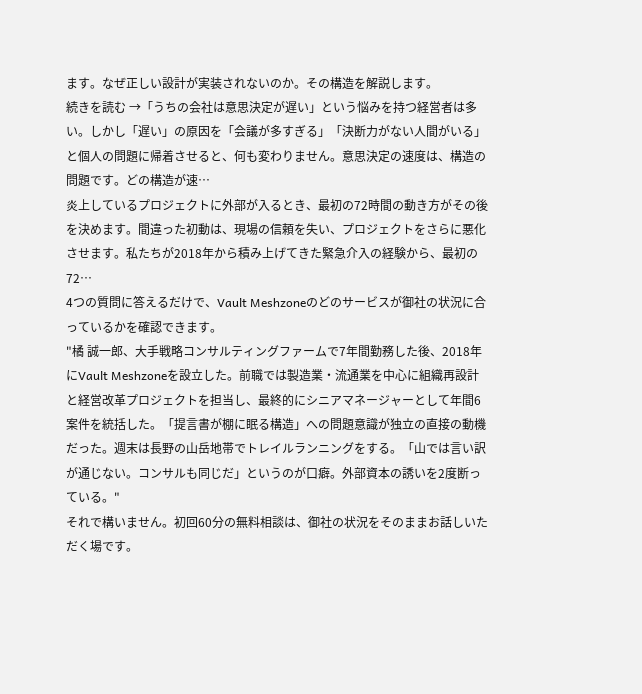ます。なぜ正しい設計が実装されないのか。その構造を解説します。
続きを読む →「うちの会社は意思決定が遅い」という悩みを持つ経営者は多い。しかし「遅い」の原因を「会議が多すぎる」「決断力がない人間がいる」と個人の問題に帰着させると、何も変わりません。意思決定の速度は、構造の問題です。どの構造が速…
炎上しているプロジェクトに外部が入るとき、最初の72時間の動き方がその後を決めます。間違った初動は、現場の信頼を失い、プロジェクトをさらに悪化させます。私たちが2018年から積み上げてきた緊急介入の経験から、最初の72…
4つの質問に答えるだけで、Vault Meshzoneのどのサービスが御社の状況に合っているかを確認できます。
"橘 誠一郎、大手戦略コンサルティングファームで7年間勤務した後、2018年にVault Meshzoneを設立した。前職では製造業・流通業を中心に組織再設計と経営改革プロジェクトを担当し、最終的にシニアマネージャーとして年間6案件を統括した。「提言書が棚に眠る構造」への問題意識が独立の直接の動機だった。週末は長野の山岳地帯でトレイルランニングをする。「山では言い訳が通じない。コンサルも同じだ」というのが口癖。外部資本の誘いを2度断っている。"
それで構いません。初回60分の無料相談は、御社の状況をそのままお話しいただく場です。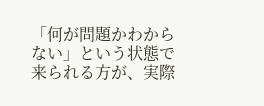「何が問題かわからない」という状態で来られる方が、実際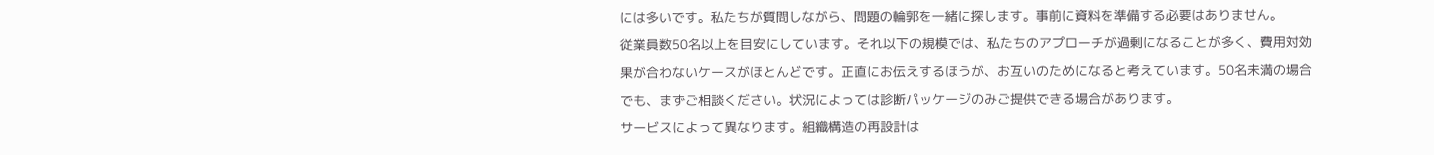には多いです。私たちが質問しながら、問題の輪郭を一緒に探します。事前に資料を準備する必要はありません。
従業員数50名以上を目安にしています。それ以下の規模では、私たちのアプローチが過剰になることが多く、費用対効果が合わないケースがほとんどです。正直にお伝えするほうが、お互いのためになると考えています。50名未満の場合でも、まずご相談ください。状況によっては診断パッケージのみご提供できる場合があります。
サービスによって異なります。組織構造の再設計は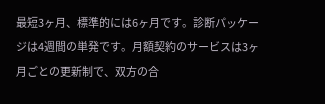最短3ヶ月、標準的には6ヶ月です。診断パッケージは4週間の単発です。月額契約のサービスは3ヶ月ごとの更新制で、双方の合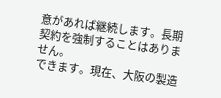意があれば継続します。長期契約を強制することはありません。
できます。現在、大阪の製造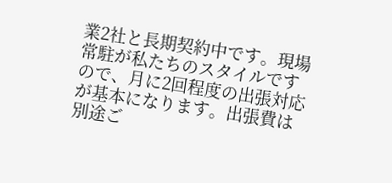業2社と長期契約中です。現場常駐が私たちのスタイルですので、月に2回程度の出張対応が基本になります。出張費は別途ご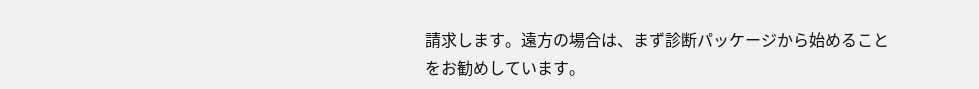請求します。遠方の場合は、まず診断パッケージから始めることをお勧めしています。